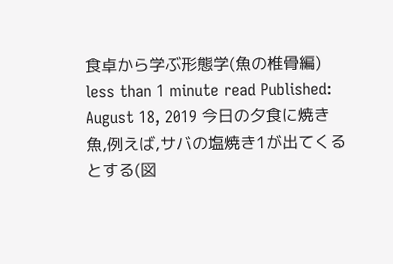食卓から学ぶ形態学(魚の椎骨編) less than 1 minute read Published: August 18, 2019 今日の夕食に焼き魚,例えば,サバの塩焼き1が出てくるとする(図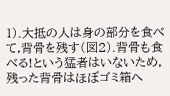1).大抵の人は身の部分を食べて,背骨を残す(図2).背骨も食べる!という猛者はいないため,残った背骨はほぼゴミ箱へ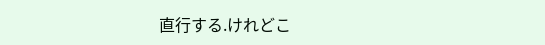直行する.けれどこ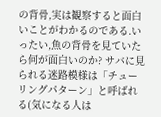の背骨,実は観察すると面白いことがわかるのである.いったい,魚の背骨を見ていたら何が面白いのか? サバに見られる迷路模様は「チューリングパターン」と呼ばれる(気になる人は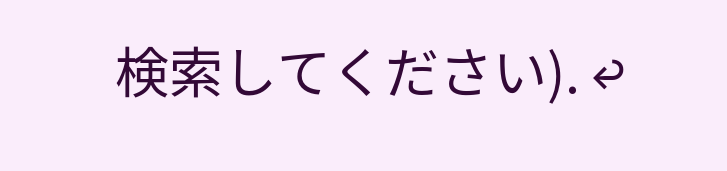検索してください). ↩